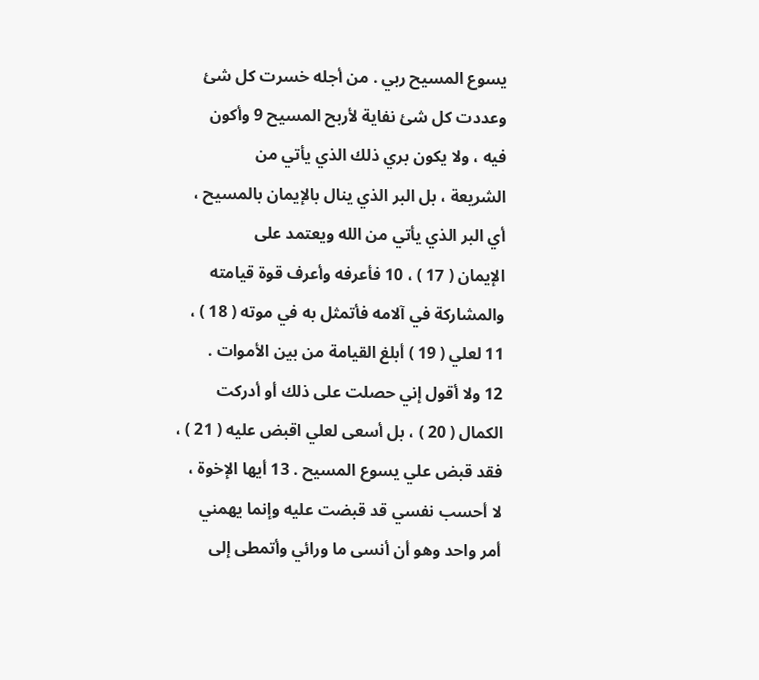يسوع المسيح ربي . من أجله خسرت كل شئ
وعددت كل شئ نفاية لأربح المسيح 9 وأكون
فيه ، ولا يكون بري ذلك الذي يأتي من
الشريعة ، بل البر الذي ينال بالإيمان بالمسيح ،
أي البر الذي يأتي من الله ويعتمد على
الإيمان ( 17 ) ، 10 فأعرفه وأعرف قوة قيامته
والمشاركة في آلامه فأتمثل به في موته ( 18 ) ،
11 لعلي ( 19 ) أبلغ القيامة من بين الأموات .
12 ولا أقول إني حصلت على ذلك أو أدركت
الكمال ( 20 ) ، بل أسعى لعلي اقبض عليه ( 21 ) ،
فقد قبض علي يسوع المسيح . 13 أيها الإخوة ،
لا أحسب نفسي قد قبضت عليه وإنما يهمني
أمر واحد وهو أن أنسى ما ورائي وأتمطى إلى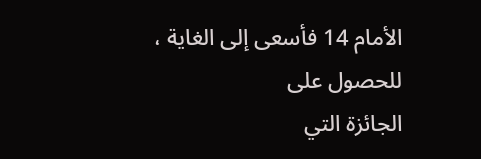الأمام 14 فأسعى إلى الغاية ، للحصول على
الجائزة التي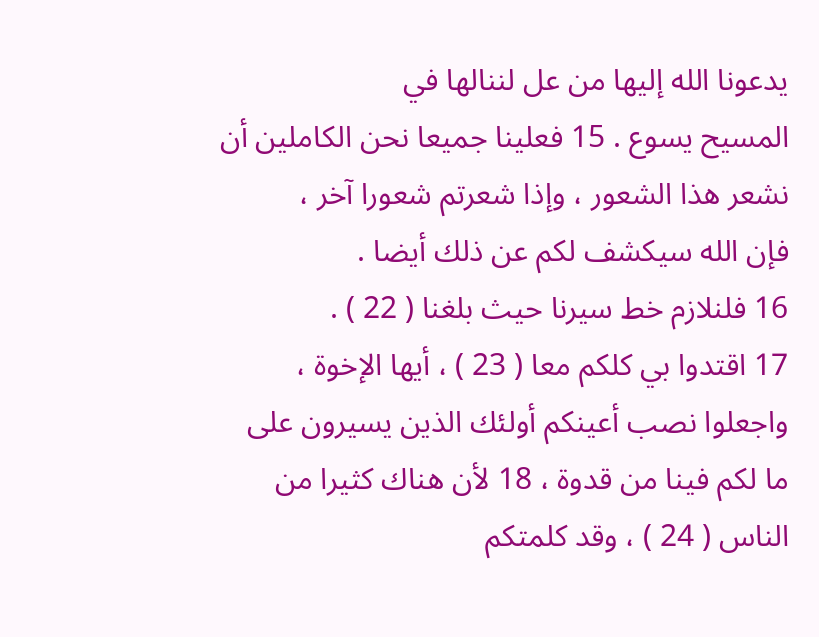يدعونا الله إليها من عل لننالها في
المسيح يسوع . 15 فعلينا جميعا نحن الكاملين أن
نشعر هذا الشعور ، وإذا شعرتم شعورا آخر ،
فإن الله سيكشف لكم عن ذلك أيضا .
16 فلنلازم خط سيرنا حيث بلغنا ( 22 ) .
17 اقتدوا بي كلكم معا ( 23 ) ، أيها الإخوة ،
واجعلوا نصب أعينكم أولئك الذين يسيرون على
ما لكم فينا من قدوة ، 18 لأن هناك كثيرا من
الناس ( 24 ) ، وقد كلمتكم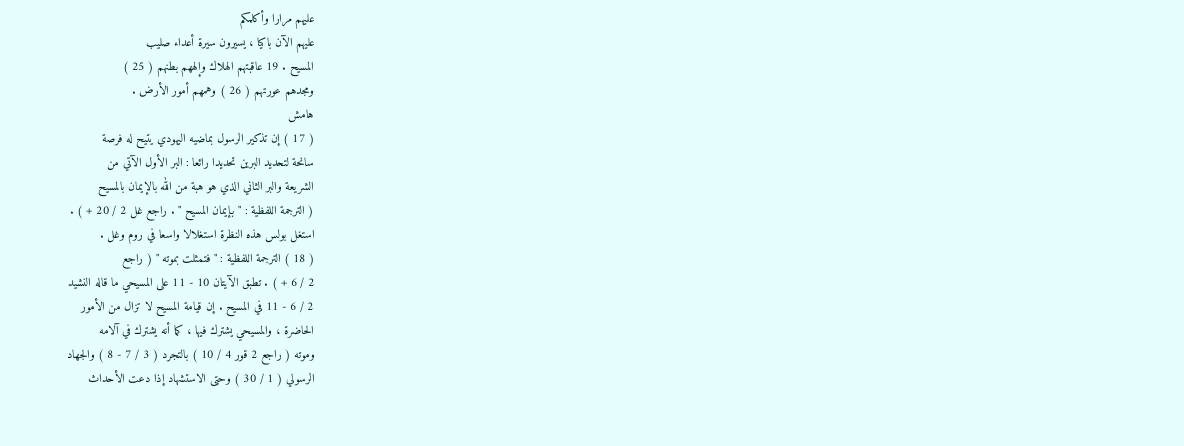عليهم مرارا وأكلمكم
عليهم الآن باكيا ، يسيرون سيرة أعداء صليب
المسيح . 19 عاقبتهم الهلاك وإلههم بطنهم ( 25 )
ومجدهم عورتهم ( 26 ) وهمهم أمور الأرض .
هامش
( 17 ) إن تذكير الرسول بماضيه اليهودي يتيح له فرصة
سانحة لتحديد البرين تحديدا رائعا : البر الأول الآتي من
الشريعة والبر الثاني الذي هو هبة من الله بالإيمان بالمسيح
( الترجمة اللفظية : " بإيمان المسيح " . راجع غل 2 / 20 + ) .
استغل بولس هذه النظرة استغلالا واسعا في روم وغل .
( 18 ) الترجمة اللفظية : " فتمثلت بموته " ( راجع
2 / 6 + ) . تطبق الآيتان 10 - 11 على المسيحي ما قاله النشيد
2 / 6 - 11 في المسيح . إن قيامة المسيح لا تزال من الأمور
الحاضرة ، والمسيحي يشترك فيها ، كما أنه يشترك في آلامه
وموته ( راجع 2 قور 4 / 10 ) بالتجرد ( 3 / 7 - 8 ) والجهاد
الرسولي ( 1 / 30 ) وحتى الاستشهاد إذا دعت الأحداث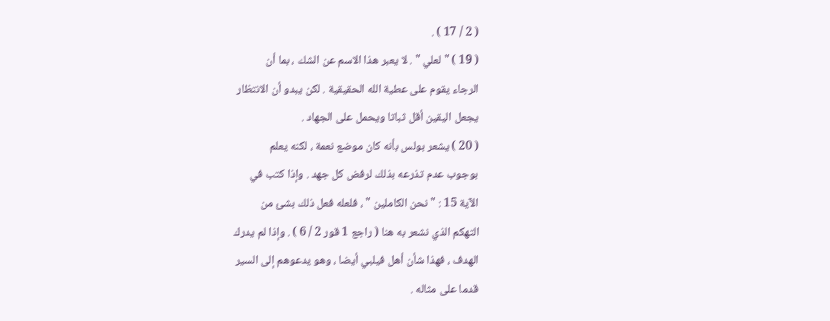( 2 / 17 ) .
( 19 ) " لعلي " . لا يعبر هذا الاسم عن الشك ، بما أن
الرجاء يقوم على عطية الله الحقيقية . لكن يبدو أن الانتظار
يجعل اليقين أقل ثباتا ويحمل على الجهاد .
( 20 ) يشعر بولس بأنه كان موضع نعمة ، لكنه يعلم
بوجوب عدم تذرعه بذلك لرفض كل جهد . وإذا كتب في
الآية 15 : " نحن الكاملين " ، فلعله فعل ذلك بشئ من
التهكم الذي نشعر به هنا ( راجع 1 قور 2 / 6 ) . وإذا لم يدرك
الهدف ، فهذا شأن أهل فيلبي أيضا ، وهو يدعوهم إلى السير
قدما على مثاله .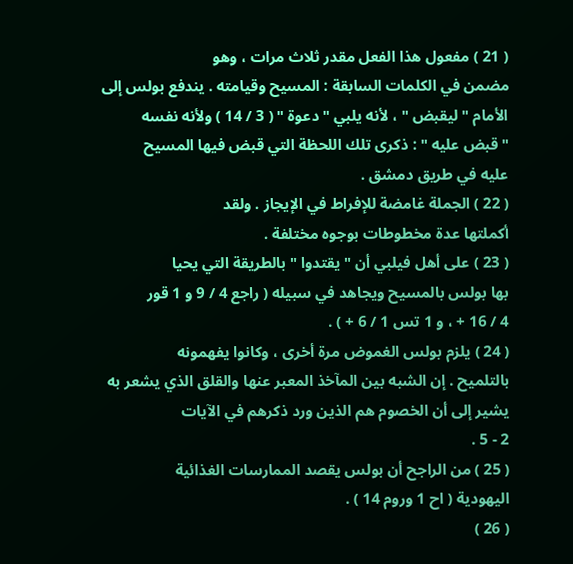( 21 ) مفعول هذا الفعل مقدر ثلاث مرات ، وهو
مضمن في الكلمات السابقة : المسيح وقيامته . يندفع بولس إلى
الأمام " ليقبض " ، لأنه يلبي " دعوة " ( 3 / 14 ) ولأنه نفسه
" قبض عليه " : ذكرى تلك اللحظة التي قبض فيها المسيح
عليه في طريق دمشق .
( 22 ) الجملة غامضة للإفراط في الإيجاز . ولقد
أكملتها عدة مخطوطات بوجوه مختلفة .
( 23 ) على أهل فيلبي أن " يقتدوا " بالطريقة التي يحيا
بها بولس بالمسيح ويجاهد في سبيله ( راجع 4 / 9 و 1 قور
4 / 16 + ، و 1 تس 1 / 6 + ) .
( 24 ) يلزم بولس الغموض مرة أخرى ، وكانوا يفهمونه
بالتلميح . إن الشبه بين المآخذ المعبر عنها والقلق الذي يشعر به
يشير إلى أن الخصوم هم الذين ورد ذكرهم في الآيات
2 - 5 .
( 25 ) من الراجح أن بولس يقصد الممارسات الغذائية
اليهودية ( اح 1 وروم 14 ) .
( 26 )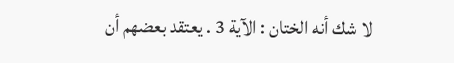لا شك أنه الختان : الآية 3 . يعتقد بعضهم أن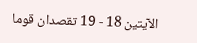الآيتين 18 - 19 تقصدان قوما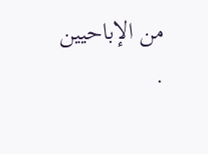من الإباحيين .